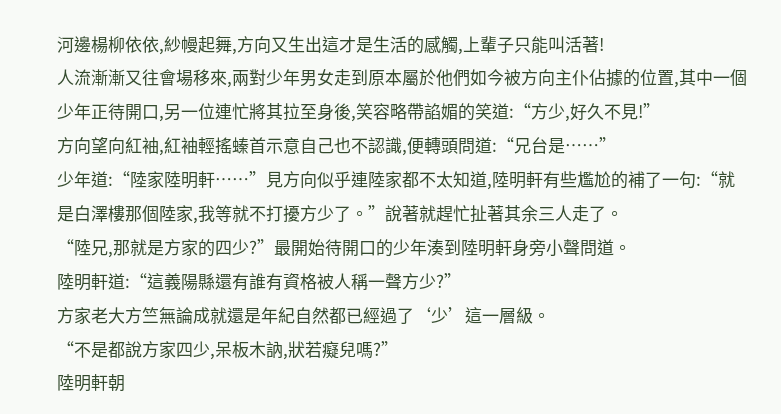河邊楊柳依依,紗幔起舞,方向又生出這才是生活的感觸,上輩子只能叫活著!
人流漸漸又往會場移來,兩對少年男女走到原本屬於他們如今被方向主仆佔據的位置,其中一個少年正待開口,另一位連忙將其拉至身後,笑容略帶諂媚的笑道:“方少,好久不見!”
方向望向紅袖,紅袖輕搖螓首示意自己也不認識,便轉頭問道:“兄台是……”
少年道:“陸家陸明軒……”見方向似乎連陸家都不太知道,陸明軒有些尷尬的補了一句:“就是白澤樓那個陸家,我等就不打擾方少了。”說著就趕忙扯著其余三人走了。
“陸兄,那就是方家的四少?”最開始待開口的少年湊到陸明軒身旁小聲問道。
陸明軒道:“這義陽縣還有誰有資格被人稱一聲方少?”
方家老大方竺無論成就還是年紀自然都已經過了‘少’這一層級。
“不是都說方家四少,呆板木訥,狀若癡兒嗎?”
陸明軒朝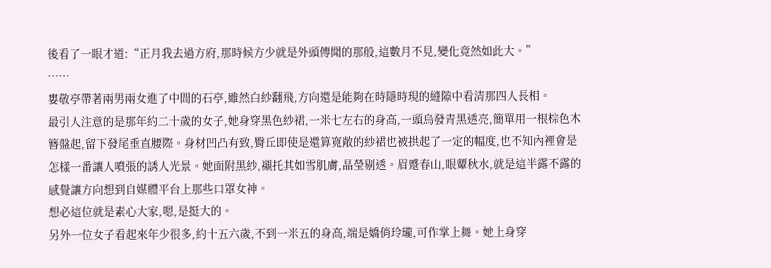後看了一眼才道:“正月我去過方府,那時候方少就是外頭傳聞的那般,這數月不見,變化竟然如此大。”
……
婁敬亭帶著兩男兩女進了中間的石亭,雖然白紗翻飛,方向還是能夠在時隱時現的縫隙中看清那四人長相。
最引人注意的是那年約二十歲的女子,她身穿黑色紗裙,一米七左右的身高,一頭烏發青黑透亮,簡單用一根棕色木簪盤起,留下發尾垂直腰際。身材凹凸有致,臀丘即使是還算寬敞的紗裙也被拱起了一定的幅度,也不知內裡會是怎樣一番讓人噴張的誘人光景。她面附黑紗,襯托其如雪肌膚,晶瑩剔透。眉蹙春山,眼顰秋水,就是這半露不露的感覺讓方向想到自媒體平台上那些口罩女神。
想必這位就是素心大家,嗯,是挺大的。
另外一位女子看起來年少很多,約十五六歲,不到一米五的身高,端是嬌俏玲瓏,可作掌上舞。她上身穿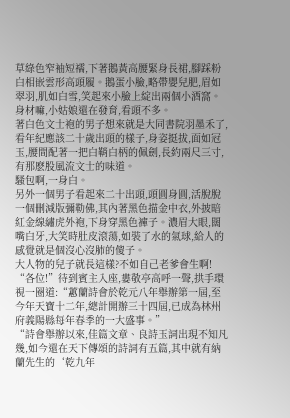草綠色窄袖短襦,下著鵝黃高腰緊身長裙,腳踩粉白相嵌雲形高頭履。鵝蛋小臉,略帶嬰兒肥,眉如翠羽,肌如白雪,笑起來小臉上綻出兩個小酒窩。
身材嘛,小姑娘還在發育,看頭不多。
著白色文士袍的男子想來就是大同書院羽墨禾了,看年紀應該二十歲出頭的樣子,身姿挺拔,面如冠玉,腰間配著一把白鞘白柄的佩劍,長約兩尺三寸,有那麽股風流文士的味道。
騷包啊,一身白。
另外一個男子看起來二十出頭,頭圓身圓,活脫脫一個刪減版彌勒佛,其內著黑色描金中衣,外披暗紅金線繡虎外袍,下身穿黑色褲子。濃眉大眼,闊嘴白牙,大笑時肚皮滾蕩,如裝了水的氣球,給人的感覺就是個沒心沒肺的傻子。
大人物的兒子就長這樣?不如自己老爹會生啊!
“各位!”待到賓主入座,婁敬亭高呼一聲,拱手環視一圈道:“蕙蘭詩會於乾元八年舉辦第一屆,至今年天寶十二年,總計開辦三十四屆,已成為林州府義陽縣每年春季的一大盛事。”
“詩會舉辦以來,佳篇文章、良詩玉詞出現不知凡幾,如今還在天下傳頌的詩詞有五篇,其中就有納蘭先生的‘乾九年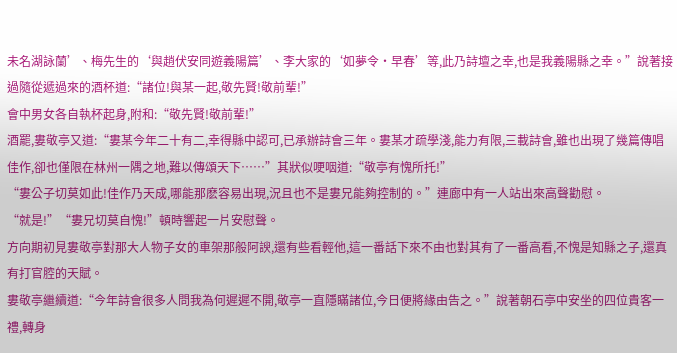未名湖詠蘭’、梅先生的‘與趙伏安同遊義陽篇’、李大家的‘如夢令·早春’等,此乃詩壇之幸,也是我義陽縣之幸。”說著接過隨從遞過來的酒杯道:“諸位!與某一起,敬先賢!敬前輩!”
會中男女各自執杯起身,附和:“敬先賢!敬前輩!”
酒罷,婁敬亭又道:“婁某今年二十有二,幸得縣中認可,已承辦詩會三年。婁某才疏學淺,能力有限,三載詩會,雖也出現了幾篇傳唱佳作,卻也僅限在林州一隅之地,難以傳頌天下……”其狀似哽咽道:“敬亭有愧所托!”
“婁公子切莫如此!佳作乃天成,哪能那麽容易出現,況且也不是婁兄能夠控制的。”連廊中有一人站出來高聲勸慰。
“就是!”“婁兄切莫自愧!”頓時響起一片安慰聲。
方向期初見婁敬亭對那大人物子女的車架那般阿諛,還有些看輕他,這一番話下來不由也對其有了一番高看,不愧是知縣之子,還真有打官腔的天賦。
婁敬亭繼續道:“今年詩會很多人問我為何遲遲不開,敬亭一直隱瞞諸位,今日便將緣由告之。”說著朝石亭中安坐的四位貴客一禮,轉身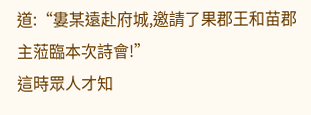道:“婁某遠赴府城,邀請了果郡王和苗郡主蒞臨本次詩會!”
這時眾人才知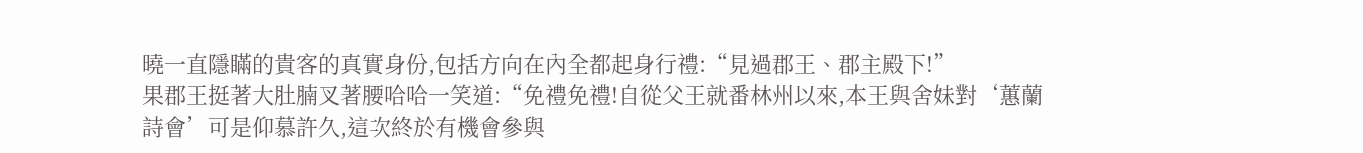曉一直隱瞞的貴客的真實身份,包括方向在內全都起身行禮:“見過郡王、郡主殿下!”
果郡王挺著大肚腩叉著腰哈哈一笑道:“免禮免禮!自從父王就番林州以來,本王與舍妹對‘蕙蘭詩會’可是仰慕許久,這次終於有機會參與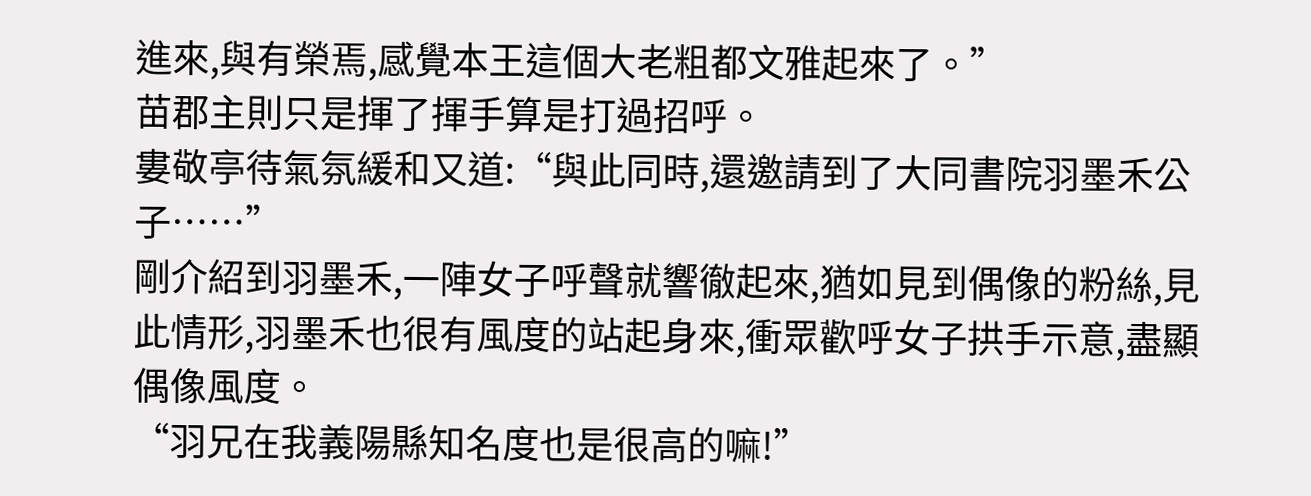進來,與有榮焉,感覺本王這個大老粗都文雅起來了。”
苗郡主則只是揮了揮手算是打過招呼。
婁敬亭待氣氛緩和又道:“與此同時,還邀請到了大同書院羽墨禾公子……”
剛介紹到羽墨禾,一陣女子呼聲就響徹起來,猶如見到偶像的粉絲,見此情形,羽墨禾也很有風度的站起身來,衝眾歡呼女子拱手示意,盡顯偶像風度。
“羽兄在我義陽縣知名度也是很高的嘛!”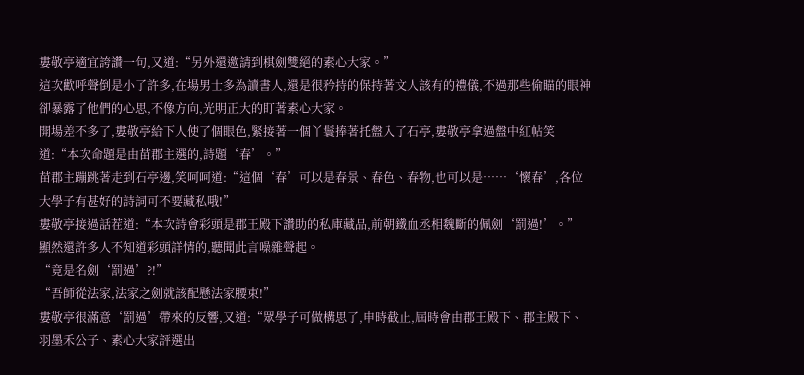婁敬亭適宜誇讚一句,又道:“另外還邀請到棋劍雙絕的素心大家。”
這次歡呼聲倒是小了許多,在場男士多為讀書人,還是很矜持的保持著文人該有的禮儀,不過那些偷瞄的眼神卻暴露了他們的心思,不像方向,光明正大的盯著素心大家。
開場差不多了,婁敬亭給下人使了個眼色,緊接著一個丫鬟捧著托盤入了石亭,婁敬亭拿過盤中紅帖笑道:“本次命題是由苗郡主選的,詩題‘春’。”
苗郡主蹦跳著走到石亭邊,笑呵呵道:“這個‘春’可以是春景、春色、春物,也可以是……‘懷春’,各位大學子有甚好的詩詞可不要藏私哦!”
婁敬亭接過話茬道:“本次詩會彩頭是郡王殿下讚助的私庫藏品,前朝鐵血丞相魏斷的佩劍‘罰過!’。”
顯然還許多人不知道彩頭詳情的,聽聞此言噪雜聲起。
“竟是名劍‘罰過’?!”
“吾師從法家,法家之劍就該配懸法家腰束!”
婁敬亭很滿意‘罰過’帶來的反響,又道:“眾學子可做構思了,申時截止,屆時會由郡王殿下、郡主殿下、羽墨禾公子、素心大家評選出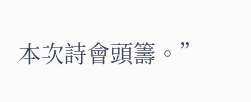本次詩會頭籌。”